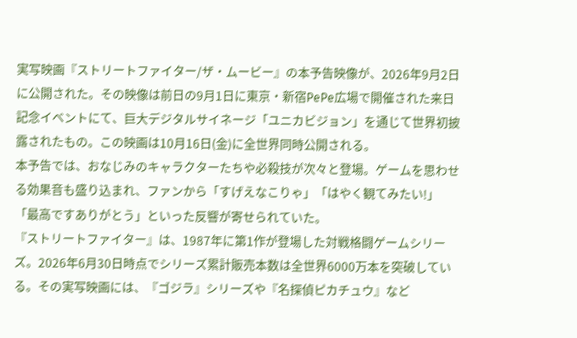実写映画『ストリートファイター/ザ・ムービー』の本予告映像が、2026年9月2日に公開された。その映像は前日の9月1日に東京・新宿PePe広場で開催された来日記念イベントにて、巨大デジタルサイネージ「ユニカビジョン」を通じて世界初披露されたもの。この映画は10月16日(金)に全世界同時公開される。
本予告では、おなじみのキャラクターたちや必殺技が次々と登場。ゲームを思わせる効果音も盛り込まれ、ファンから「すげえなこりゃ」「はやく観てみたい!」「最高ですありがとう」といった反響が寄せられていた。
『ストリートファイター』は、1987年に第1作が登場した対戦格闘ゲームシリーズ。2026年6月30日時点でシリーズ累計販売本数は全世界6000万本を突破している。その実写映画には、『ゴジラ』シリーズや『名探偵ピカチュウ』など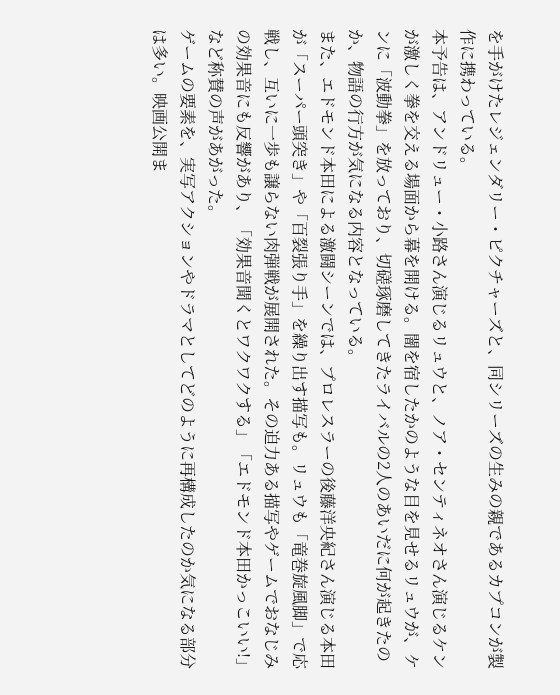を手がけたレジェンダリー・ピクチャーズと、同シリーズの生みの親であるカプコンが製作に携わっている。
本予告は、アンドリュー・小路さん演じるリュウと、ノア・センティネオさん演じるケンが激しく拳を交える場面から幕を開ける。闇を宿したかのような目を見せるリュウが、ケンに「波動拳」を放っており、切磋琢磨してきたライバルの2人のあいだに何が起きたのか、物語の行方が気になる内容となっている。
また、エドモンド本田による激闘シーンでは、プロレスラーの後藤洋央紀さん演じる本田が「スーパー頭突き」や「百裂張り手」を繰り出す描写も。リュウも「竜巻旋風脚」で応戦し、互いに一歩も譲らない肉弾戦が展開された。その迫力ある描写やゲームでおなじみの効果音にも反響があり、「効果音聞くとワクワクする」「エドモンド本田かっこいい!」など称賛の声があがった。
ゲームの要素を、実写アクションやドラマとしてどのように再構成したのか気になる部分は多い。映画公開ま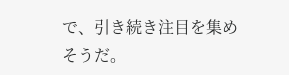で、引き続き注目を集めそうだ。